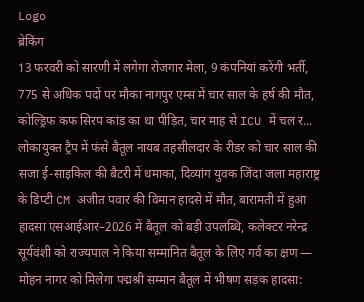Logo
ब्रेकिंग
13 फरवरी को सारणी में लगेगा रोजगार मेला, 9 कंपनियां करेंगी भर्ती, 775 से अधिक पदों पर मौका नागपुर एम्स में चार साल के हर्ष की मौत, कोल्ड्रिफ कफ सिरप कांड का था पीड़ित, चार माह से ICU में चल र... लोकायुक्त ट्रैप में फंसे बैतूल नायब तहसीलदार के रीडर को चार साल की सजा ई-साइकिल की बैटरी में धमाका, दिव्यांग युवक जिंदा जला महाराष्ट्र के डिप्टी CM अजीत पवार की विमान हादसे में मौत, बारामती में हुआ हादसा एसआईआर–2026 में बैतूल को बड़ी उपलब्धि, कलेक्टर नरेन्द्र सूर्यवंशी को राज्यपाल ने किया सम्मानित बैतूल के लिए गर्व का क्षण — मोहन नागर को मिलेगा पद्मश्री सम्मान बैतूल में भीषण सड़क हादसा: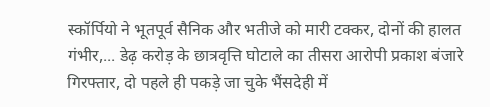स्कॉर्पियो ने भूतपूर्व सैनिक और भतीजे को मारी टक्कर, दोनों की हालत गंभीर,... डेढ़ करोड़ के छात्रवृत्ति घोटाले का तीसरा आरोपी प्रकाश बंजारे गिरफ्तार, दो पहले ही पकड़े जा चुके भैंसदेही में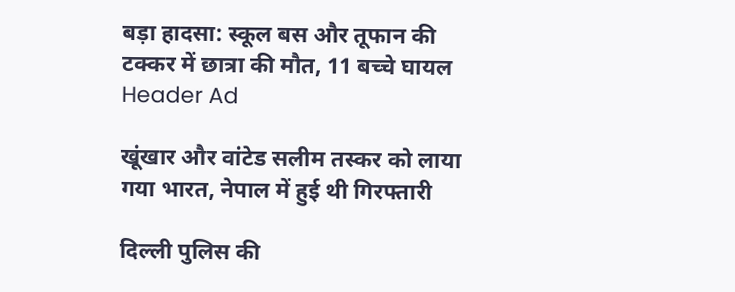बड़ा हादसा: स्कूल बस और तूफान की टक्कर में छात्रा की मौत, 11 बच्चे घायल
Header Ad

खूंखार और वांटेड सलीम तस्कर को लाया गया भारत, नेपाल में हुई थी गिरफ्तारी

दिल्ली पुलिस की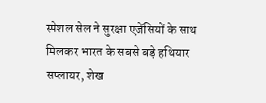स्पेशल सेल ने सुरक्षा एजेंसियों के साथ मिलकर भारत के सबसे बड़े हथियार सप्लायर, शेख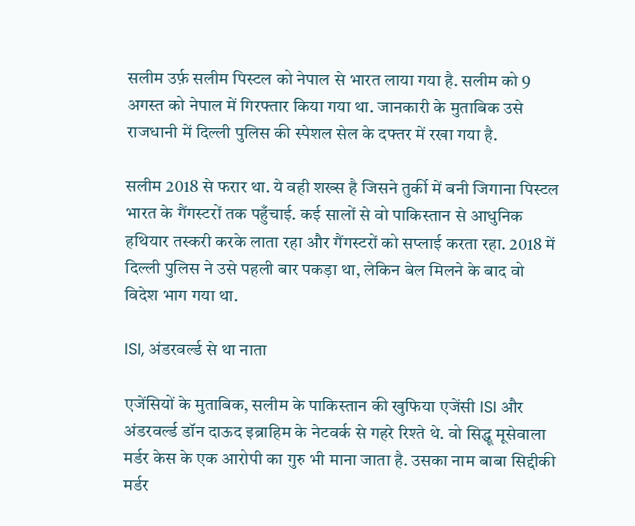सलीम उर्फ़ सलीम पिस्टल को नेपाल से भारत लाया गया है. सलीम को 9 अगस्त को नेपाल में गिरफ्तार किया गया था. जानकारी के मुताबिक उसे राजधानी में दिल्ली पुलिस की स्पेशल सेल के दफ्तर में रखा गया है.

सलीम 2018 से फरार था. ये वही शख्स है जिसने तुर्की में बनी जिगाना पिस्टल भारत के गैंगस्टरों तक पहुँचाई. कई सालों से वो पाकिस्तान से आधुनिक हथियार तस्करी करके लाता रहा और गैंगस्टरों को सप्लाई करता रहा. 2018 में दिल्ली पुलिस ने उसे पहली बार पकड़ा था, लेकिन बेल मिलने के बाद वो विदेश भाग गया था.

ISI, अंडरवर्ल्ड से था नाता

एजेंसियों के मुताबिक, सलीम के पाकिस्तान की खुफिया एजेंसी ISI और अंडरवर्ल्ड डॉन दाऊद इब्राहिम के नेटवर्क से गहरे रिश्ते थे. वो सिद्धू मूसेवाला मर्डर केस के एक आरोपी का गुरु भी माना जाता है. उसका नाम बाबा सिद्दीकी मर्डर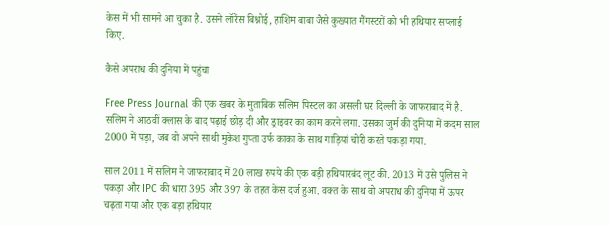केस में भी सामने आ चुका है. उसने लॉरेंस बिश्नोई, हाशिम बाबा जैसे कुख्यात गैंगस्टरों को भी हथियार सप्लाई किए.

कैसे अपराध की दुनिया में पहुंचा

Free Press Journal की एक खबर के मुताबिक सलिम पिस्टल का असली घर दिल्ली के जाफराबाद में है. सलिम ने आठवीं क्लास के बाद पढ़ाई छोड़ दी और ड्राइवर का काम करने लगा. उसका जुर्म की दुनिया में कदम साल 2000 में पड़ा, जब वो अपने साथी मुकेश गुप्ता उर्फ काका के साथ गाड़ियां चोरी करते पकड़ा गया.

साल 2011 में सलिम ने जाफराबाद में 20 लाख रुपये की एक बड़ी हथियारबंद लूट की. 2013 में उसे पुलिस ने पकड़ा और IPC की धारा 395 और 397 के तहत केस दर्ज हुआ. वक्त के साथ वो अपराध की दुनिया में ऊपर चढ़ता गया और एक बड़ा हथियार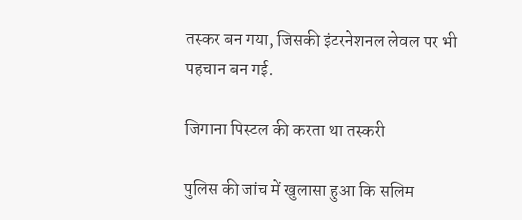तस्कर बन गया, जिसकी इंटरनेशनल लेवल पर भी पहचान बन गई.

जिगाना पिस्टल की करता था तस्करी

पुलिस की जांच में खुलासा हुआ कि सलिम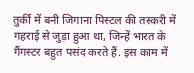तुर्की में बनी जिगाना पिस्टल की तस्करी में गहराई से जुड़ा हुआ था, जिन्हें भारत के गैंगस्टर बहुत पसंद करते हैं. इस काम में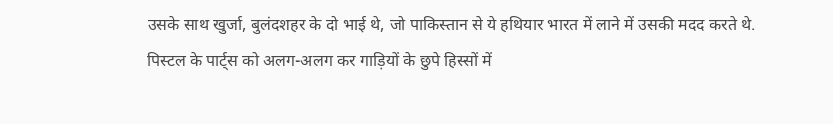उसके साथ खुर्जा, बुलंदशहर के दो भाई थे, जो पाकिस्तान से ये हथियार भारत में लाने में उसकी मदद करते थे. पिस्टल के पार्ट्स को अलग-अलग कर गाड़ियों के छुपे हिस्सों में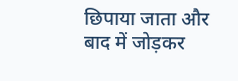छिपाया जाता और बाद में जोड़कर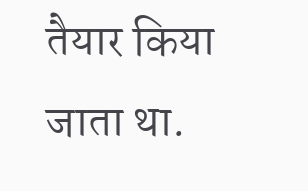तैयार किया जाता था.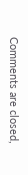Comments are closed,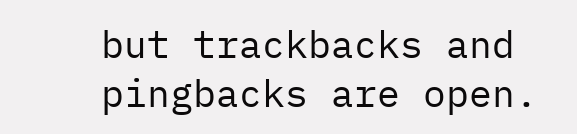but trackbacks and pingbacks are open.